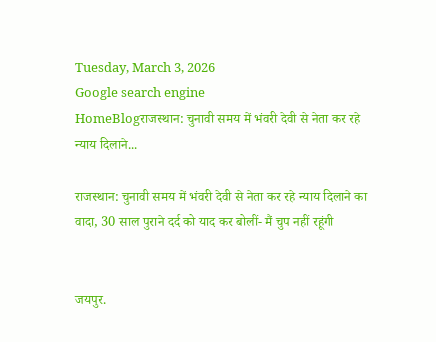Tuesday, March 3, 2026
Google search engine
HomeBlogराजस्थान: चुनावी समय में भंवरी देवी से नेता कर रहे न्याय दिलाने...

राजस्थान: चुनावी समय में भंवरी देवी से नेता कर रहे न्याय दिलाने का वादा, 30 साल पुराने दर्द को याद कर बोलीं- मैं चुप नहीं रहूंगी


जयपुर.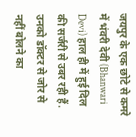जयपुर के एक छोटे से कमरे में भंवरी देवी (Bhanwari Devi) हाल ही में हुई दिल की सर्जरी से उबर रही हैं. उनको डॉक्टर से जोर से नहीं बोलने का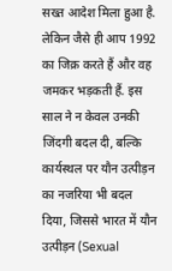सख्त आदेश मिला हुआ है. लेकिन जैसे ही आप 1992 का जिक्र करते हैं और वह जमकर भड़कती हैं. इस साल ने न केवल उनकी जिंदगी बदल दी, बल्कि कार्यस्थल पर यौन उत्पीड़न का नजरिया भी बदल दिया, जिससे भारत में यौन उत्पीड़न (Sexual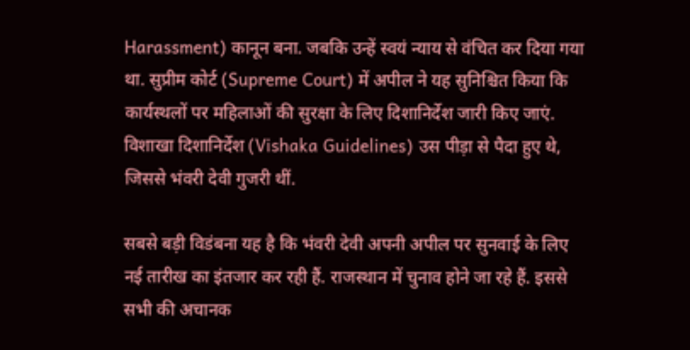Harassment) कानून बना. जबकि उन्हें स्वयं न्याय से वंचित कर दिया गया था. सुप्रीम कोर्ट (Supreme Court) में अपील ने यह सुनिश्चित किया कि कार्यस्थलों पर महिलाओं की सुरक्षा के लिए दिशानिर्देश जारी किए जाएं. विशाखा दिशानिर्देश (Vishaka Guidelines) उस पीड़ा से पैदा हुए थे, जिससे भंवरी देवी गुजरी थीं.

सबसे बड़ी विडंबना यह है कि भंवरी देवी अपनी अपील पर सुनवाई के लिए नई तारीख का इंतजार कर रही हैं. राजस्थान में चुनाव होने जा रहे हैं. इससे सभी की अचानक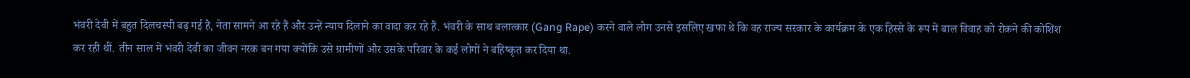भंवरी देवी में बहुत दिलचस्पी बढ़ गई है, नेता सामने आ रहे हैं और उन्हें न्याय दिलाने का वादा कर रहे हैं. भंवरी के साथ बलात्कार (Gang Rape) करने वाले लोग उनसे इसलिए खफा थे कि वह राज्य सरकार के कार्यक्रम के एक हिस्से के रूप में बाल विवाह को रोकने की कोशिश कर रही थीं. तीन साल में भंवरी देवी का जीवन नरक बन गया क्योंकि उसे ग्रामीणों और उसके परिवार के कई लोगों ने बहिष्कृत कर दिया था.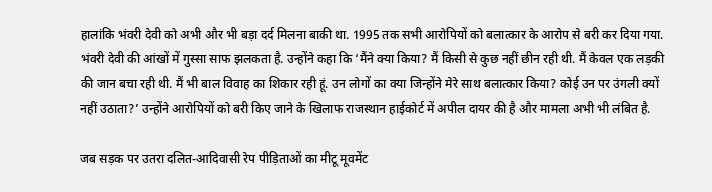हालांकि भंवरी देवी को अभी और भी बड़ा दर्द मिलना बाकी था. 1995 तक सभी आरोपियों को बलात्कार के आरोप से बरी कर दिया गया. भंवरी देवी की आंखों में गुस्सा साफ झलकता है. उन्होंने कहा कि ‘मैंने क्या किया? मैं किसी से कुछ नहीं छीन रही थी. मैं केवल एक लड़की की जान बचा रही थी. मैं भी बाल विवाह का शिकार रही हूं. उन लोगों का क्या जिन्होंने मेरे साथ बलात्कार किया? कोई उन पर उंगली क्यों नहीं उठाता?’ उन्होंने आरोपियों को बरी किए जाने के खिलाफ राजस्थान हाईकोर्ट में अपील दायर की है और मामला अभी भी लंबित है.

जब सड़क पर उतरा दलित-आदिवासी रेप पीड़िताओं का मीटू मूवमेंट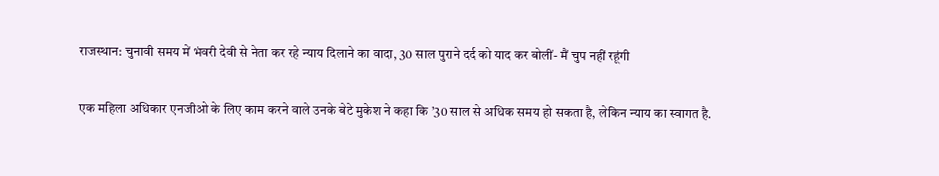राजस्थान: चुनावी समय में भंवरी देवी से नेता कर रहे न्याय दिलाने का वादा, 30 साल पुराने दर्द को याद कर बोलीं- मैं चुप नहीं रहूंगी

एक महिला अधिकार एनजीओ के लिए काम करने वाले उनके बेटे मुकेश ने कहा कि ’30 साल से अधिक समय हो सकता है, लेकिन न्याय का स्वागत है.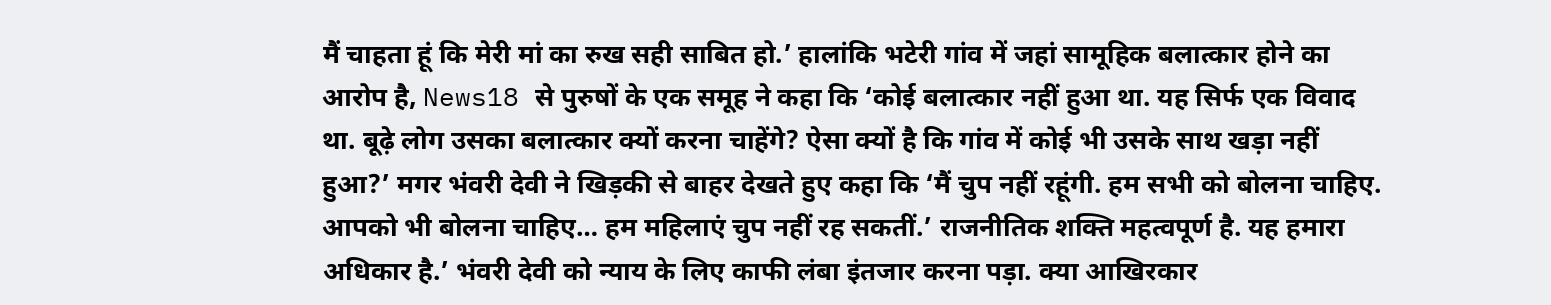मैं चाहता हूं कि मेरी मां का रुख सही साबित हो.’ हालांकि भटेरी गांव में जहां सामूहिक बलात्कार होने का आरोप है, News18 से पुरुषों के एक समूह ने कहा कि ‘कोई बलात्कार नहीं हुआ था. यह सिर्फ एक विवाद था. बूढ़े लोग उसका बलात्कार क्यों करना चाहेंगे? ऐसा क्यों है कि गांव में कोई भी उसके साथ खड़ा नहीं हुआ?’ मगर भंवरी देवी ने खिड़की से बाहर देखते हुए कहा कि ‘मैं चुप नहीं रहूंगी. हम सभी को बोलना चाहिए. आपको भी बोलना चाहिए… हम महिलाएं चुप नहीं रह सकतीं.’ राजनीतिक शक्ति महत्वपूर्ण है. यह हमारा अधिकार है.’ भंवरी देवी को न्याय के लिए काफी लंबा इंतजार करना पड़ा. क्या आखिरकार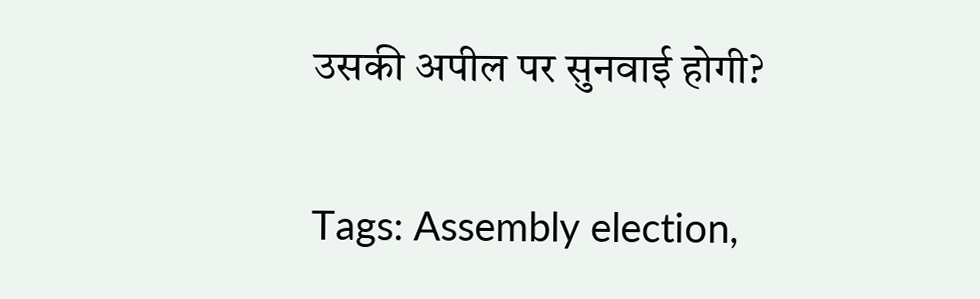उसकी अपील पर सुनवाई होगी?

Tags: Assembly election,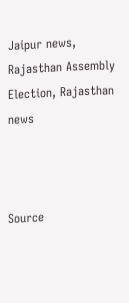Jaipur news, Rajasthan Assembly Election, Rajasthan news



Source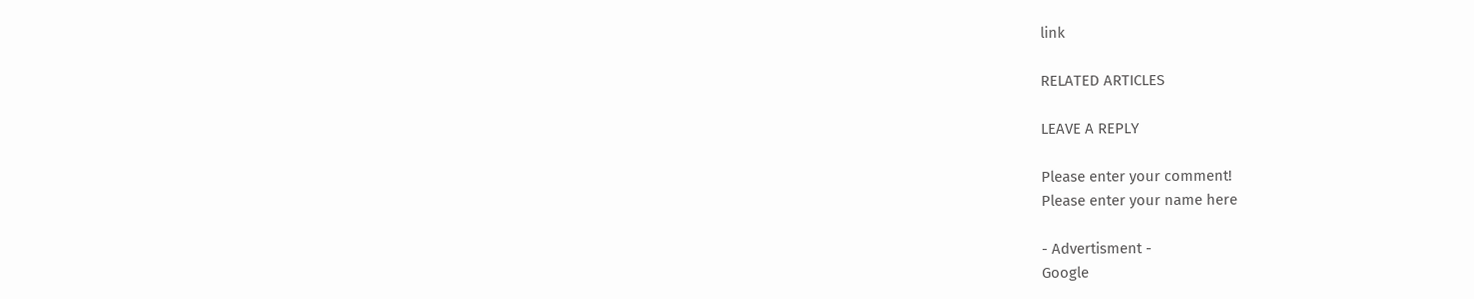link

RELATED ARTICLES

LEAVE A REPLY

Please enter your comment!
Please enter your name here

- Advertisment -
Google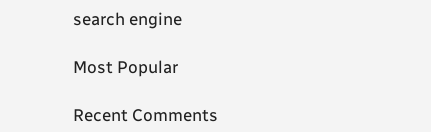search engine

Most Popular

Recent Comments